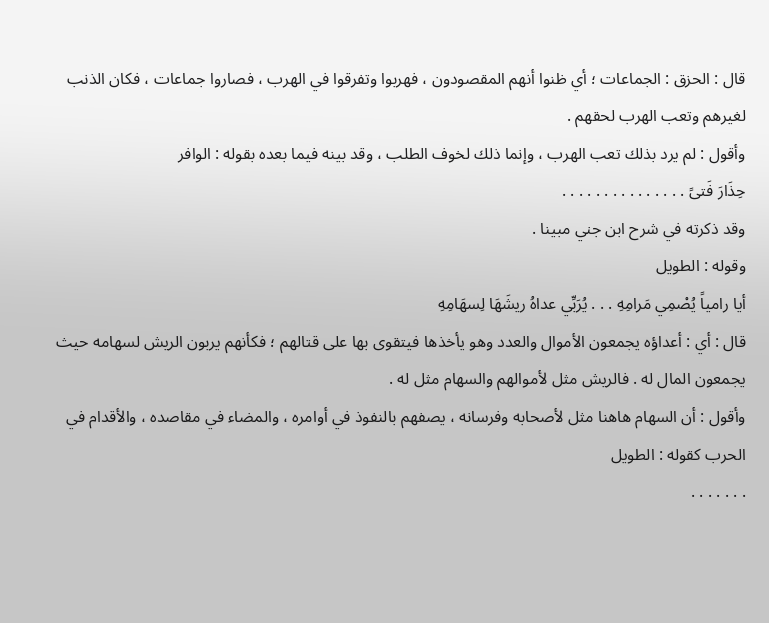قال : الحزق : الجماعات ؛ أي ظنوا أنهم المقصودون ، فهربوا وتفرقوا في الهرب ، فصاروا جماعات ، فكان الذنب لغيرهم وتعب الهرب لحقهم .
وأقول : لم يرد بذلك تعب الهرب ، وإنما ذلك لخوف الطلب ، وقد بينه فيما بعده بقوله : الوافر
حِذَارَ فَتىً . . . . . . . . . . . . . . .
وقد ذكرته في شرح ابن جني مبينا .
وقوله : الطويل
أيا رامياً يُصْمِي مَرامِهِ . . . يُرَبِّي عداهُ ريشَهَا لِسهَامِهِ
قال : أي : أعداؤه يجمعون الأموال والعدد وهو يأخذها فيتقوى بها على قتالهم ؛ فكأنهم يربون الريش لسهامه حيث يجمعون المال له . فالريش مثل لأموالهم والسهام مثل له .
وأقول : أن السهام هاهنا مثل لأصحابه وفرسانه ، يصفهم بالنفوذ في أوامره ، والمضاء في مقاصده ، والأقدام في الحرب كقوله : الطويل
. . . . . . .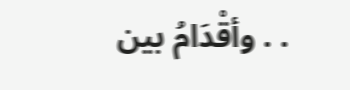. . وأقْدَامُ بين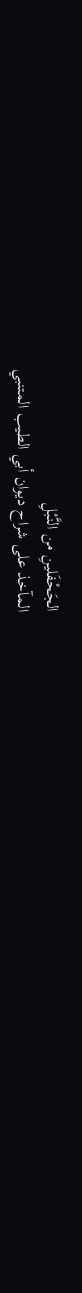الجَحْفَلينِ من النَّبْلِ
المآخذ على شراح ديوان أبي الطيب المتنبي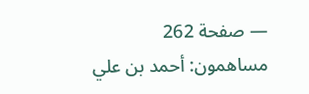— صفحة 262
مساهمون: أحمد بن علي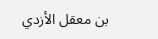بن معقل الأزدي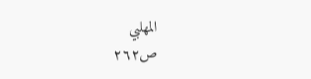المهلبي
ص٢٦٢